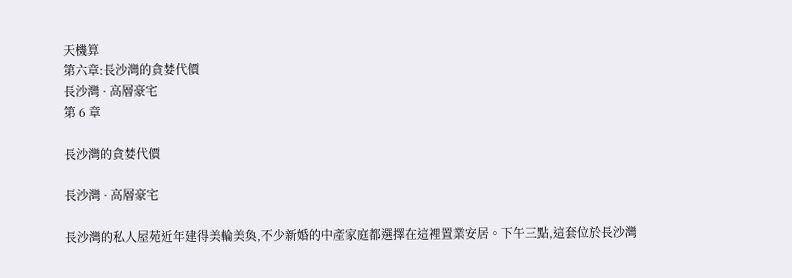天機算
第六章:長沙灣的貪婪代價
長沙灣 · 高層豪宅
第 6 章

長沙灣的貪婪代價

長沙灣 · 高層豪宅

長沙灣的私人屋苑近年建得美輪美奐,不少新婚的中產家庭都選擇在這裡置業安居。下午三點,這套位於長沙灣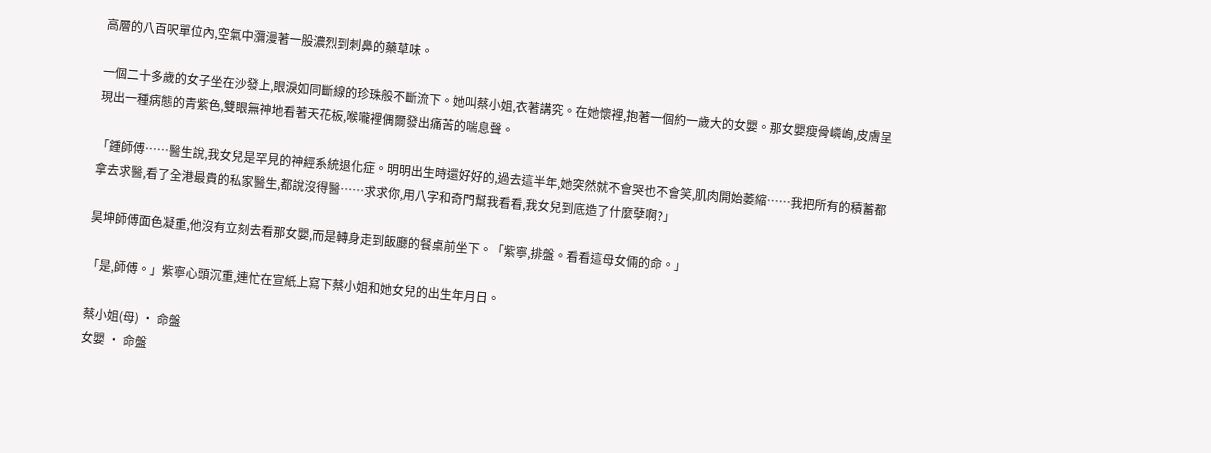高層的八百呎單位內,空氣中瀰漫著一股濃烈到刺鼻的藥草味。

一個二十多歲的女子坐在沙發上,眼淚如同斷線的珍珠般不斷流下。她叫蔡小姐,衣著講究。在她懷裡,抱著一個約一歲大的女嬰。那女嬰瘦骨嶙峋,皮膚呈現出一種病態的青紫色,雙眼無神地看著天花板,喉嚨裡偶爾發出痛苦的喘息聲。

「鍾師傅……醫生說,我女兒是罕見的神經系統退化症。明明出生時還好好的,過去這半年,她突然就不會哭也不會笑,肌肉開始萎縮……我把所有的積蓄都拿去求醫,看了全港最貴的私家醫生,都說沒得醫……求求你,用八字和奇門幫我看看,我女兒到底造了什麼孽啊?」

昊坤師傅面色凝重,他沒有立刻去看那女嬰,而是轉身走到飯廳的餐桌前坐下。「紫寧,排盤。看看這母女倆的命。」

「是,師傅。」紫寧心頭沉重,連忙在宣紙上寫下蔡小姐和她女兒的出生年月日。

蔡小姐(母) · 命盤
女嬰 · 命盤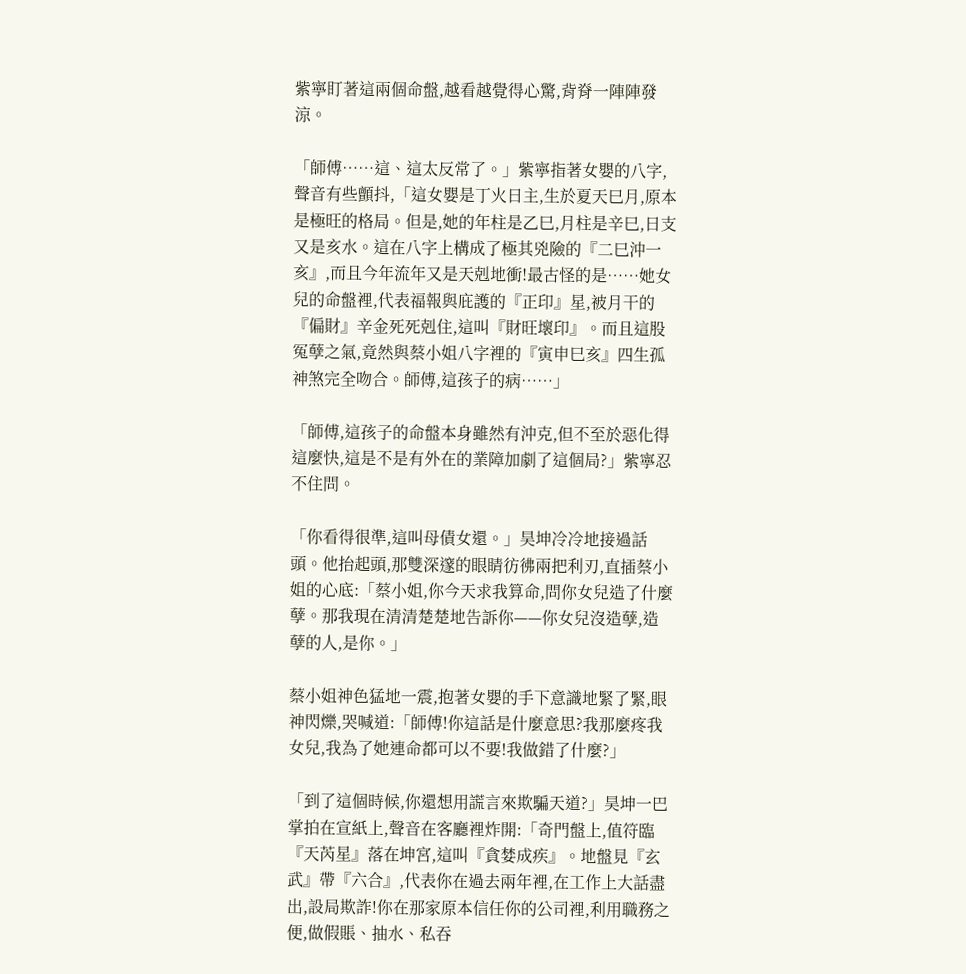紫寧盯著這兩個命盤,越看越覺得心驚,背脊一陣陣發涼。

「師傅……這、這太反常了。」紫寧指著女嬰的八字,聲音有些顫抖,「這女嬰是丁火日主,生於夏天巳月,原本是極旺的格局。但是,她的年柱是乙巳,月柱是辛巳,日支又是亥水。這在八字上構成了極其兇險的『二巳沖一亥』,而且今年流年又是天剋地衝!最古怪的是……她女兒的命盤裡,代表福報與庇護的『正印』星,被月干的『偏財』辛金死死剋住,這叫『財旺壞印』。而且這股冤孽之氣,竟然與蔡小姐八字裡的『寅申巳亥』四生孤神煞完全吻合。師傅,這孩子的病……」

「師傅,這孩子的命盤本身雖然有沖克,但不至於惡化得這麼快,這是不是有外在的業障加劇了這個局?」紫寧忍不住問。

「你看得很準,這叫母債女還。」昊坤冷冷地接過話頭。他抬起頭,那雙深邃的眼睛彷彿兩把利刃,直插蔡小姐的心底:「蔡小姐,你今天求我算命,問你女兒造了什麼孽。那我現在清清楚楚地告訴你——你女兒沒造孽,造孽的人,是你。」

蔡小姐神色猛地一震,抱著女嬰的手下意識地緊了緊,眼神閃爍,哭喊道:「師傅!你這話是什麼意思?我那麼疼我女兒,我為了她連命都可以不要!我做錯了什麼?」

「到了這個時候,你還想用謊言來欺騙天道?」昊坤一巴掌拍在宣紙上,聲音在客廳裡炸開:「奇門盤上,值符臨『天芮星』落在坤宮,這叫『貪婪成疾』。地盤見『玄武』帶『六合』,代表你在過去兩年裡,在工作上大話盡出,設局欺詐!你在那家原本信任你的公司裡,利用職務之便,做假賬、抽水、私吞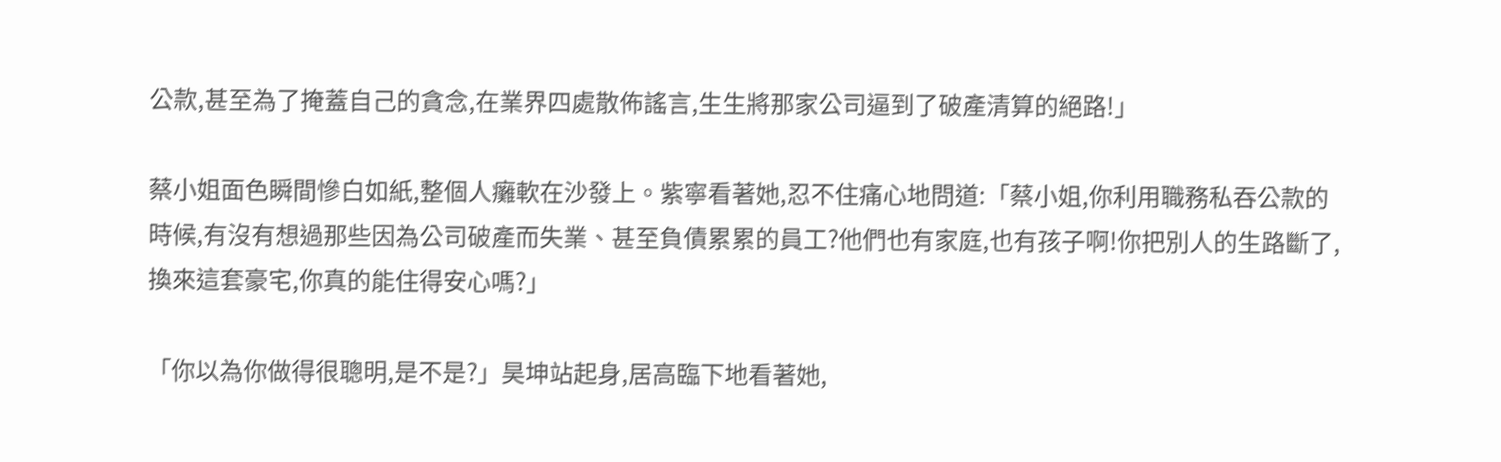公款,甚至為了掩蓋自己的貪念,在業界四處散佈謠言,生生將那家公司逼到了破產清算的絕路!」

蔡小姐面色瞬間慘白如紙,整個人癱軟在沙發上。紫寧看著她,忍不住痛心地問道:「蔡小姐,你利用職務私吞公款的時候,有沒有想過那些因為公司破產而失業、甚至負債累累的員工?他們也有家庭,也有孩子啊!你把別人的生路斷了,換來這套豪宅,你真的能住得安心嗎?」

「你以為你做得很聰明,是不是?」昊坤站起身,居高臨下地看著她,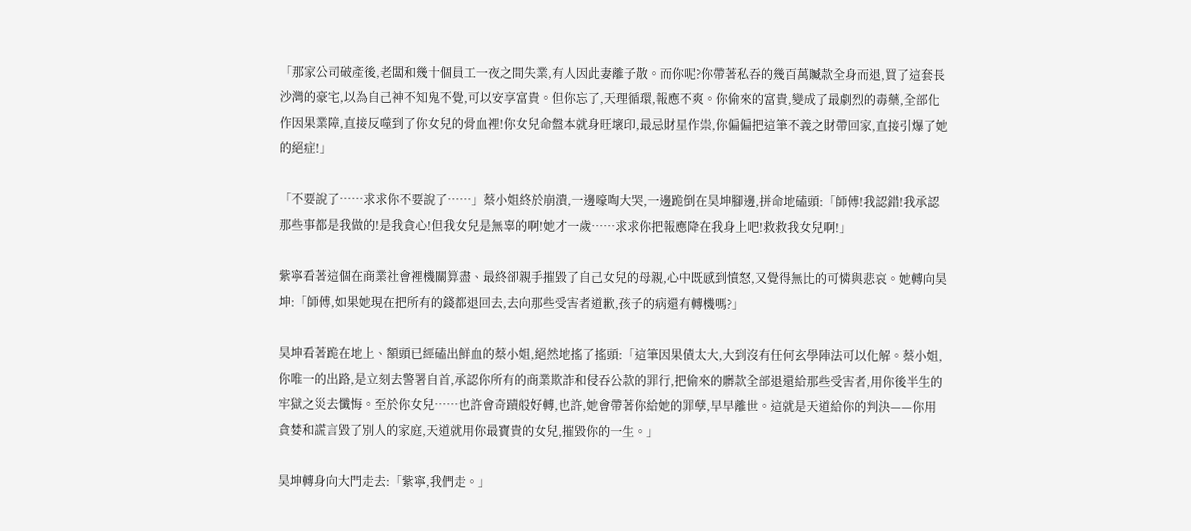「那家公司破產後,老闆和幾十個員工一夜之間失業,有人因此妻離子散。而你呢?你帶著私吞的幾百萬贓款全身而退,買了這套長沙灣的豪宅,以為自己神不知鬼不覺,可以安享富貴。但你忘了,天理循環,報應不爽。你偷來的富貴,變成了最劇烈的毒藥,全部化作因果業障,直接反噬到了你女兒的骨血裡!你女兒命盤本就身旺壞印,最忌財星作祟,你偏偏把這筆不義之財帶回家,直接引爆了她的絕症!」

「不要說了……求求你不要說了……」蔡小姐終於崩潰,一邊嚎啕大哭,一邊跪倒在昊坤腳邊,拼命地磕頭:「師傅!我認錯!我承認那些事都是我做的!是我貪心!但我女兒是無辜的啊!她才一歲……求求你把報應降在我身上吧!救救我女兒啊!」

紫寧看著這個在商業社會裡機關算盡、最終卻親手摧毀了自己女兒的母親,心中既感到憤怒,又覺得無比的可憐與悲哀。她轉向昊坤:「師傅,如果她現在把所有的錢都退回去,去向那些受害者道歉,孩子的病還有轉機嗎?」

昊坤看著跪在地上、額頭已經磕出鮮血的蔡小姐,絕然地搖了搖頭:「這筆因果債太大,大到沒有任何玄學陣法可以化解。蔡小姐,你唯一的出路,是立刻去警署自首,承認你所有的商業欺詐和侵吞公款的罪行,把偷來的髒款全部退還給那些受害者,用你後半生的牢獄之災去懺悔。至於你女兒……也許會奇蹟般好轉,也許,她會帶著你給她的罪孽,早早離世。這就是天道給你的判決——你用貪婪和謊言毀了別人的家庭,天道就用你最寶貴的女兒,摧毀你的一生。」

昊坤轉身向大門走去:「紫寧,我們走。」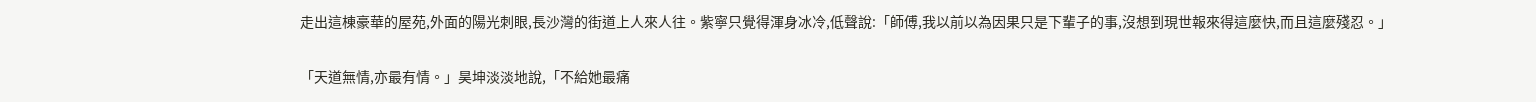走出這棟豪華的屋苑,外面的陽光刺眼,長沙灣的街道上人來人往。紫寧只覺得渾身冰冷,低聲說:「師傅,我以前以為因果只是下輩子的事,沒想到現世報來得這麼快,而且這麼殘忍。」

「天道無情,亦最有情。」昊坤淡淡地說,「不給她最痛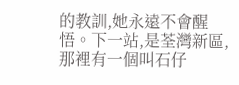的教訓,她永遠不會醒悟。下一站,是荃灣新區,那裡有一個叫石仔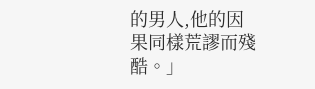的男人,他的因果同樣荒謬而殘酷。」